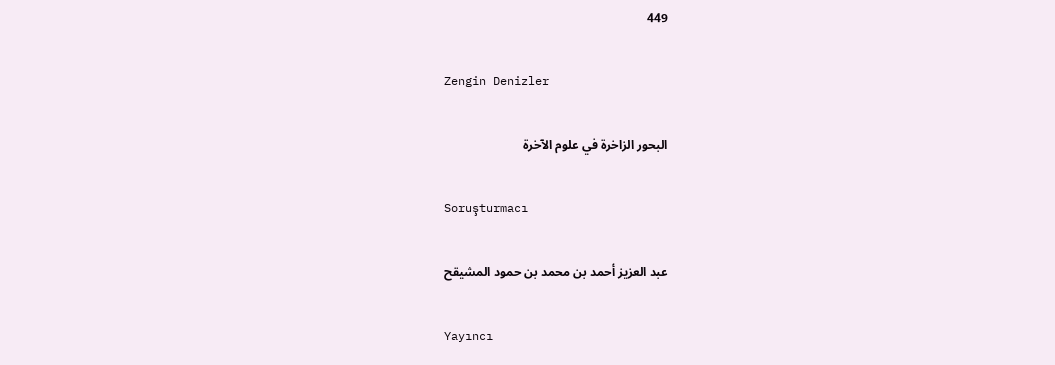449

Zengin Denizler

البحور الزاخرة في علوم الآخرة

Soruşturmacı

عبد العزيز أحمد بن محمد بن حمود المشيقح

Yayıncı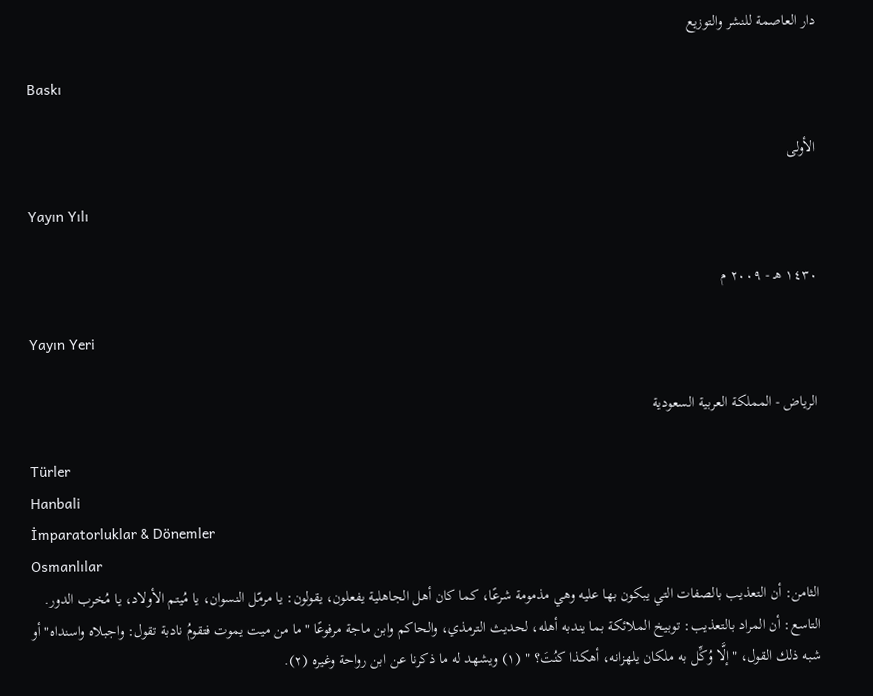دار العاصمة للنشر والتوزيع

Baskı

الأولى

Yayın Yılı

١٤٣٠ هـ - ٢٠٠٩ م

Yayın Yeri

الرياض - المملكة العربية السعودية

Türler
Hanbali
İmparatorluklar & Dönemler
Osmanlılar
الثامن: أن التعذيب بالصفات التي يبكون بها عليه وهي مذمومة شرعًا، كما كان أهل الجاهلية يفعلون، يقولون: يا مرمّل النسوان، يا مُيتم الأولاد، يا مُخرب الدور.
التاسع: أن المراد بالتعذيب: توبيخ الملائكة بما يندبه أهله، لحديث الترمذي، والحاكم وابن ماجة مرفوعًا "ما من ميت يموت فتقومُ نادبة تقول: واجبلاه واسنداه" أو شبه ذلك القول، "إلَّا وُكِّل به ملكان يلهزانه، أهكذا كنُتَ؟ " (١) ويشهد له ما ذكرنا عن ابن رواحة وغيره (٢).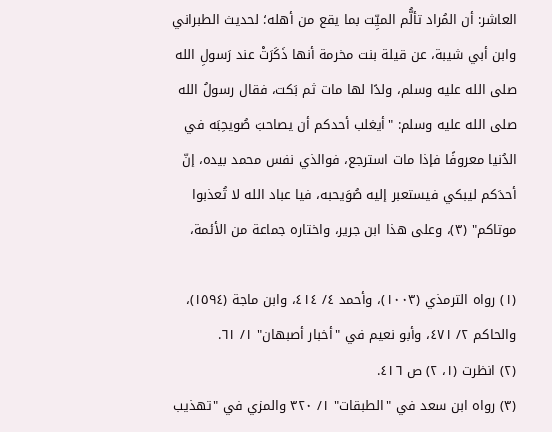العاشر: أن المُراد تألُّم الميِّت بما يقع من أهله؛ لحديث الطبراني وابن أبي شيبة، عن قيلة بنت مخرمة أنها ذَكَرَتْ عند رَسولِ الله صلى الله عليه وسلم، ولدًا لها مات ثم بَكت، فقال رسولُ الله صلى الله عليه وسلم: "أيغلب أحدكم أن يصاحبَ صُويحِبَه في الدُنيا معروفًا فإذا مات استرجع، فوالذي نفس محمد بيده، إنّ أحدَكم ليبكي فيستعبر إليه صُوَيحبه، فيا عباد الله لا تُعذبوا موتاكم" (٣)، وعلى هذا ابن جرير، واختاره جماعة من الأئمة،

(١) رواه الترمذي (١٠٠٣)، وأحمد ٤/ ٤١٤، وابن ماجة (١٥٩٤)، والحاكم ٢/ ٤٧١، وأبو نعيم في "أخبار أصبهان" ١/ ٦١.
(٢) انظرت (١، ٢) ص ٤١٦.
(٣) رواه ابن سعد في "الطبقات" ١/ ٣٢٠ والمزي في "تهذيب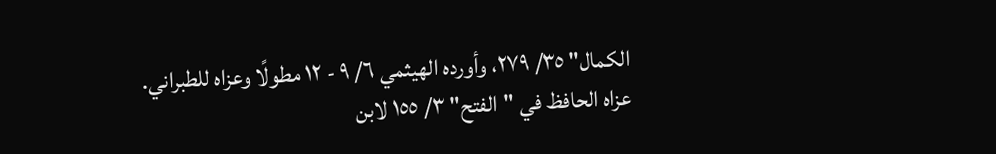الكمال" ٣٥/ ٢٧٩، وأورده الهيثمي ٦/ ٩ - ١٢ مطولًا وعزاه للطبراني.
عزاه الحافظ في "الفتح" ٣/ ١٥٥ لابن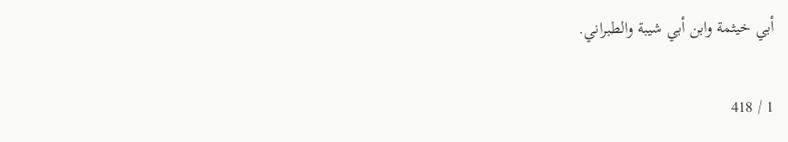أبي خيثمة وابن أبي شيبة والطبراني.

1 / 418